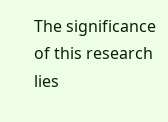The significance of this research lies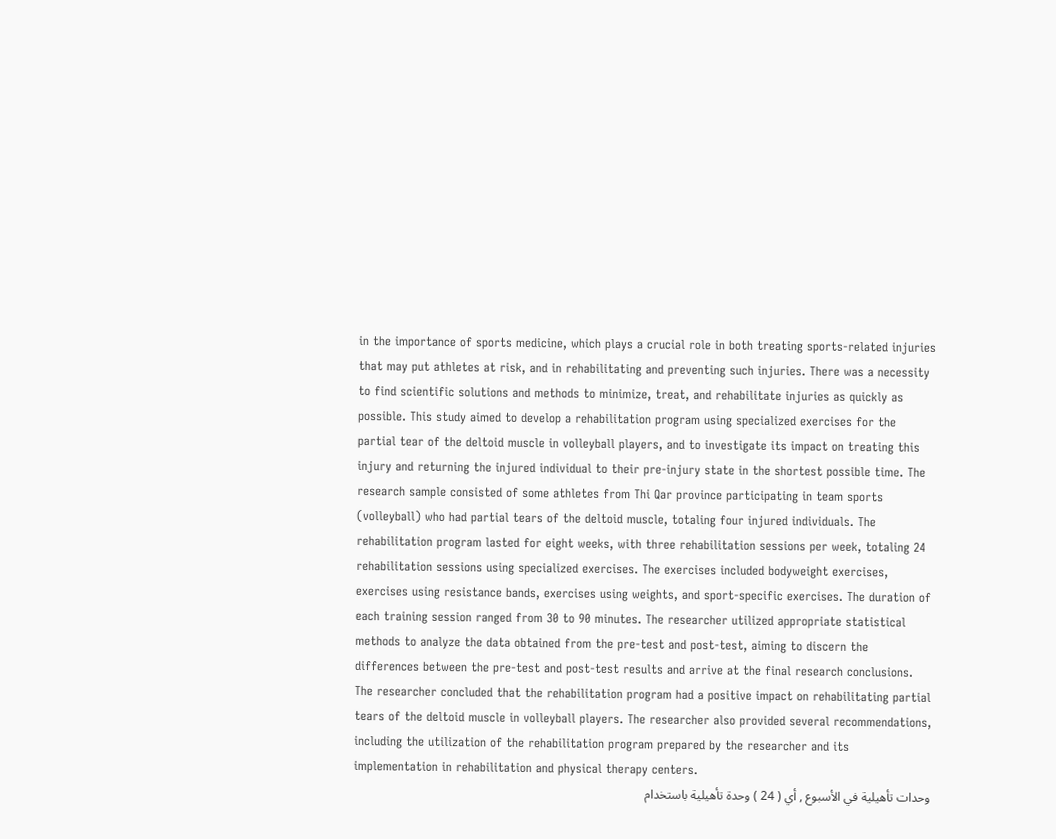in the importance of sports medicine, which plays a crucial role in both treating sports-related injuries that may put athletes at risk, and in rehabilitating and preventing such injuries. There was a necessity to find scientific solutions and methods to minimize, treat, and rehabilitate injuries as quickly as possible. This study aimed to develop a rehabilitation program using specialized exercises for the partial tear of the deltoid muscle in volleyball players, and to investigate its impact on treating this injury and returning the injured individual to their pre-injury state in the shortest possible time. The research sample consisted of some athletes from Thi Qar province participating in team sports (volleyball) who had partial tears of the deltoid muscle, totaling four injured individuals. The rehabilitation program lasted for eight weeks, with three rehabilitation sessions per week, totaling 24 rehabilitation sessions using specialized exercises. The exercises included bodyweight exercises, exercises using resistance bands, exercises using weights, and sport-specific exercises. The duration of each training session ranged from 30 to 90 minutes. The researcher utilized appropriate statistical methods to analyze the data obtained from the pre-test and post-test, aiming to discern the differences between the pre-test and post-test results and arrive at the final research conclusions. The researcher concluded that the rehabilitation program had a positive impact on rehabilitating partial tears of the deltoid muscle in volleyball players. The researcher also provided several recommendations, including the utilization of the rehabilitation program prepared by the researcher and its implementation in rehabilitation and physical therapy centers.
وحدات تأهيلية في الأسبوع , أي ( 24 ) وحدة تأهيلية باستخدام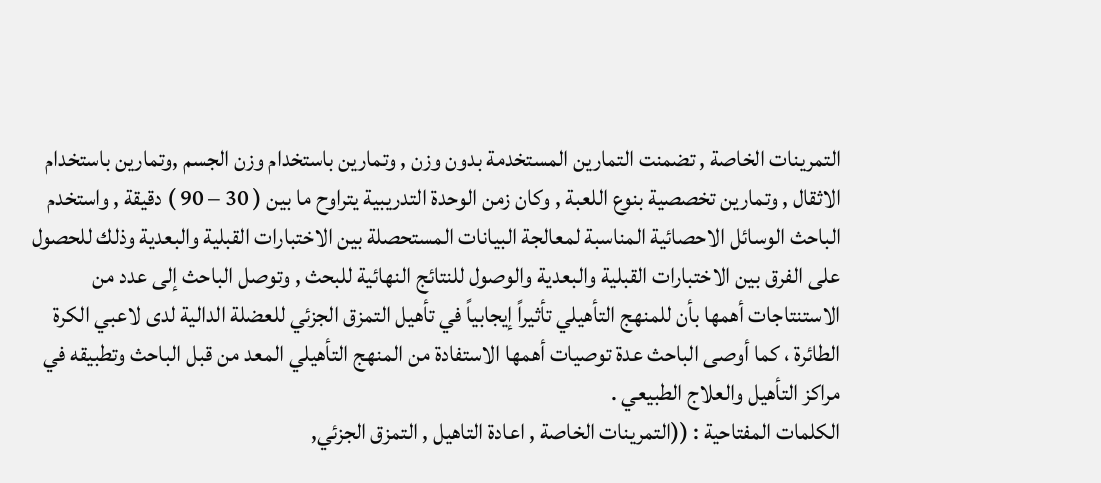التمرينات الخاصة , تضمنت التمارين المستخدمة بدون وزن , وتمارين باستخدام وزن الجسم ,وتمارين باستخدام الاثقال , وتمارين تخصصية بنوع اللعبة , وكان زمن الوحدة التدريبية يتراوح ما بين ( 30 – 90 ) دقيقة , واستخدم الباحث الوسائل الاحصائية المناسبة لمعالجة البيانات المستحصلة بين الاختبارات القبلية والبعدية وذلك للحصول على الفرق بين الاختبارات القبلية والبعدية والوصول للنتائج النهائية للبحث , وتوصل الباحث إلى عدد من الاستنتاجات أهمها بأن للمنهج التأهيلي تأثيراً إيجابياً في تأهيل التمزق الجزئي للعضلة الدالية لدى لاعبي الكرة الطائرة ، كما أوصى الباحث عدة توصيات أهمها الاستفادة من المنهج التأهيلي المعد من قبل الباحث وتطبيقه في مراكز التأهيل والعلاج الطبيعي .
الكلمات المفتاحية : ((التمرينات الخاصة , اعادة التاهيل , التمزق الجزئي,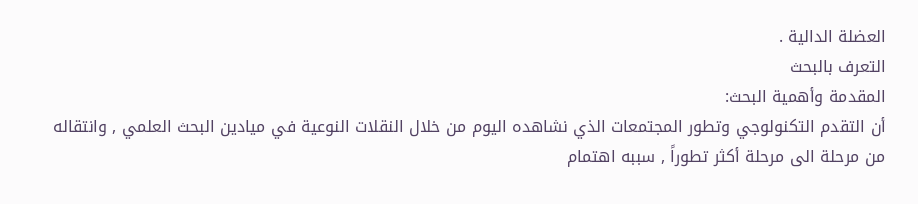العضلة الدالية .
التعرف بالبحث
المقدمة وأهمية البحث:
أن التقدم التكنولوجي وتطور المجتمعات الذي نشاهده اليوم من خلال النقلات النوعية في ميادين البحث العلمي , وانتقاله من مرحلة الى مرحلة أكثر تطوراً , سببه اهتمام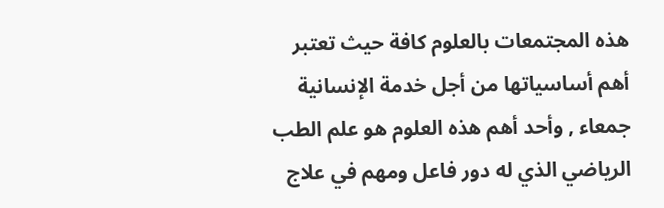هذه المجتمعات بالعلوم كافة حيث تعتبر أهم أساسياتها من أجل خدمة الإنسانية جمعاء , وأحد أهم هذه العلوم هو علم الطب الرياضي الذي له دور فاعل ومهم في علاج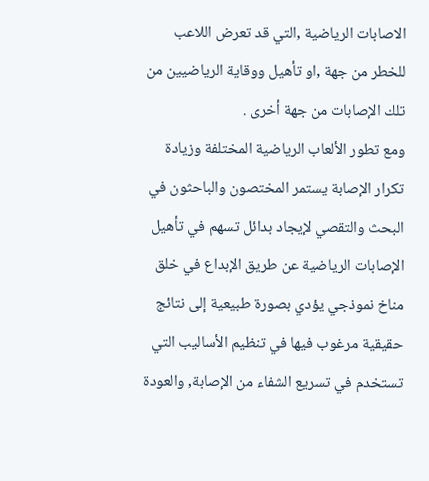الاصابات الرياضية ,التي قد تعرض اللاعب للخطر من جهة ,او تأهيل ووقاية الرياضيين من تلك الإصابات من جهة أخرى .
ومع تطور الألعاب الرياضية المختلفة وزيادة تكرار الإصابة يستمر المختصون والباحثون في البحث والتقصي لإيجاد بدائل تسهم في تأهيل الإصابات الرياضية عن طريق الإبداع في خلق مناخ نموذجي يؤدي بصورة طبيعية إلى نتائج حقيقية مرغوب فيها في تنظيم الأساليب التي تستخدم في تسريع الشفاء من الإصابة, والعودة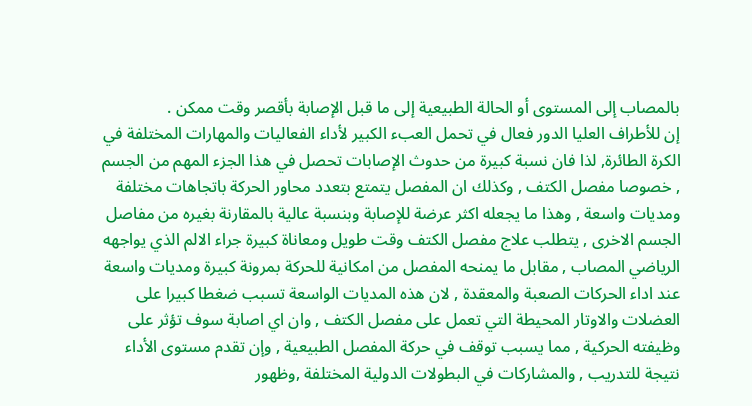بالمصاب إلى المستوى أو الحالة الطبيعية إلى ما قبل الإصابة بأقصر وقت ممكن .
إن للأطراف العليا الدور فعال في تحمل العبء الكبير لأداء الفعاليات والمهارات المختلفة في الكرة الطائرة, لذا فان نسبة كبيرة من حدوث الإصابات تحصل في هذا الجزء المهم من الجسم , خصوصا مفصل الكتف , وكذلك ان المفصل يتمتع بتعدد محاور الحركة باتجاهات مختلفة ومديات واسعة , وهذا ما يجعله اكثر عرضة للإصابة وبنسبة عالية بالمقارنة بغيره من مفاصل الجسم الاخرى , يتطلب علاج مفصل الكتف وقت طويل ومعاناة كبيرة جراء الالم الذي يواجهه الرياضي المصاب , مقابل ما يمنحه المفصل من امكانية للحركة بمرونة كبيرة ومديات واسعة عند اداء الحركات الصعبة والمعقدة , لان هذه المديات الواسعة تسبب ضغطا كبيرا على العضلات والاوتار المحيطة التي تعمل على مفصل الكتف , وان اي اصابة سوف تؤثر على وظيفته الحركية , مما يسبب توقف في حركة المفصل الطبيعية , وإن تقدم مستوى الأداء نتيجة للتدريب , والمشاركات في البطولات الدولية المختلفة ,وظهور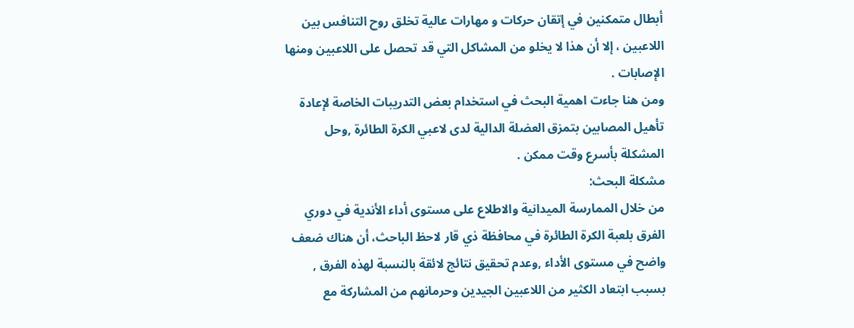أبطال متمكنين في إتقان حركات و مهارات عالية تخلق روح التنافس بين اللاعبين ، إلا أن هذا لا يخلو من المشاكل التي قد تحصل على اللاعبين ومنها الإصابات .
ومن هنا جاءت اهمية البحث في استخدام بعض التدريبات الخاصة لإعادة تأهيل المصابين بتمزق العضلة الدالية لدى لاعبي الكرة الطائرة ,وحل المشكلة بأسرع وقت ممكن .
مشكلة البحث:
من خلال الممارسة الميدانية والاطلاع على مستوى أداء الأندية في دوري الفرق بلعبة الكرة الطائرة في محافظة ذي قار لاحظ الباحث، أن هناك ضعف واضح في مستوى الأداء ,وعدم تحقيق نتائج لائقة بالنسبة لهذه الفرق , بسبب ابتعاد الكثير من اللاعبين الجيدين وحرمانهم من المشاركة مع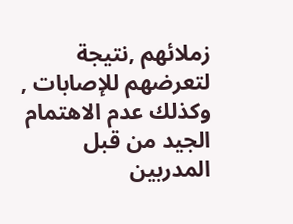زملائهم ,نتيجة لتعرضهم للإصابات , وكذلك عدم الاهتمام الجيد من قبل المدربين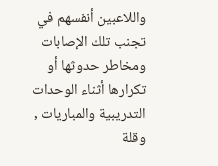واللاعبين أنفسهم في تجنب تلك الإصابات ومخاطر حدوثها أو تكرارها أثناء الوحدات التدريبية والمباريات , وقلة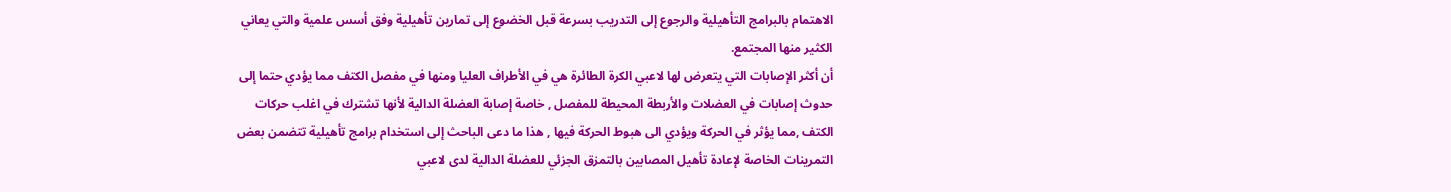الاهتمام بالبرامج التأهيلية والرجوع إلى التدريب بسرعة قبل الخضوع إلى تمارين تأهيلية وفق أسس علمية والتي يعاني الكثير منها المجتمع.
أن أكثر الإصابات التي يتعرض لها لاعبي الكرة الطائرة هي في الأطراف العليا ومنها في مفصل الكتف مما يؤدي حتما إلى حدوث إصابات في العضلات والأربطة المحيطة للمفصل , خاصة إصابة العضلة الدالية لأنها تشترك في اغلب حركات الكتف ,مما يؤثر في الحركة ويؤدي الى هبوط الحركة فيها , هذا ما دعى الباحث إلى استخدام برامج تأهيلية تتضمن بعض التمرينات الخاصة لإعادة تأهيل المصابين بالتمزق الجزئي للعضلة الدالية لدى لاعبي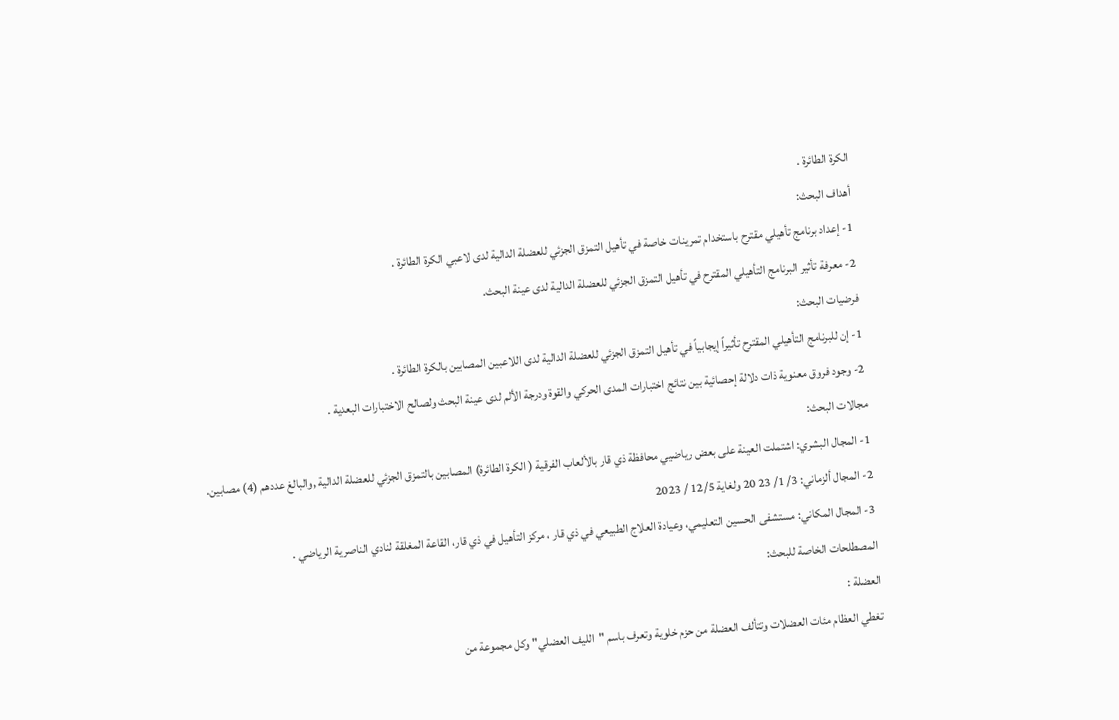الكرة الطائرة .
أهداف البحث:
1- إعداد برنامج تأهيلي مقترح باستخدام تمرينات خاصة في تأهيل التمزق الجزئي للعضلة الدالية لدى لاعبي الكرة الطائرة .
2- معرفة تأثير البرنامج التأهيلي المقترح في تأهيل التمزق الجزئي للعضلة الدالية لدى عينة البحث.
فرضيات البحث:
1- إن للبرنامج التأهيلي المقترح تأثيراً إيجابياً في تأهيل التمزق الجزئي للعضلة الدالية لدى اللاعبين المصابين بالكرة الطائرة .
2- وجود فروق معنوية ذات دلالة إحصائية بين نتائج اختبارات المدى الحركي والقوة ودرجة الألم لدى عينة البحث ولصالح الاختبارات البعدية .
مجالات البحث:
1- المجال البشري: اشتملت العينة على بعض رياضيي محافظة ذي قار بالألعاب الفرقية ( الكرة الطائرة) المصابين بالتمزق الجزئي للعضلة الدالية ,والبالغ عددهم (4) مصابين.
2- المجال ألزماني: 3/ 1/ 23 20 ولغاية 12/5 / 2023
3- المجال المكاني: مستشفى الحسين التعليمي، وعيادة العلاج الطبيعي في ذي قار ، مركز التأهيل في ذي قار، القاعة المغلقة لنادي الناصرية الرياضي .
المصطلحات الخاصة للبحث:
العضلة :
تغطي العظام مئات العضلات وتتألف العضلة من حزم خلوية وتعرف باسم "الليف العضلي" وكل مجموعة من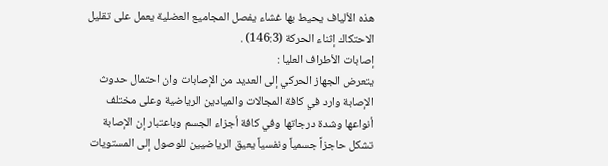هذه الألياف يحيط بها غشاء يفصل المجاميع العضلية يعمل على تقليل الاحتكاك إثناء الحركة (146:3) .
إصابات الأطراف العليا :
يتعرض الجهاز الحركي إلى العديد من الإصابات وان احتمال حدوث الإصابة وارد في كافة المجالات والميادين الرياضية وعلى مختلف أنواعها وشدة درجاتها وفي كافة أجزاء الجسم وباعتبار إن الإصابة تشكل حاجزاً جسمياً ونفسياً يعيق الرياضيين للوصول إلى المستويات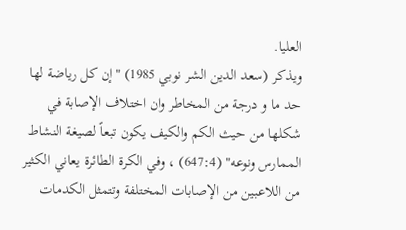العليا.
ويذكر (سعد الدين الشر نوبي 1985) "إن كل رياضة لها حد ما و درجة من المخاطر وان اختلاف الإصابة في شكلها من حيث الكم والكيف يكون تبعاً لصيغة النشاط الممارس ونوعه" (647:4) ، وفي الكرة الطائرة يعاني الكثير من اللاعبين من الإصابات المختلفة وتتمثل الكدمات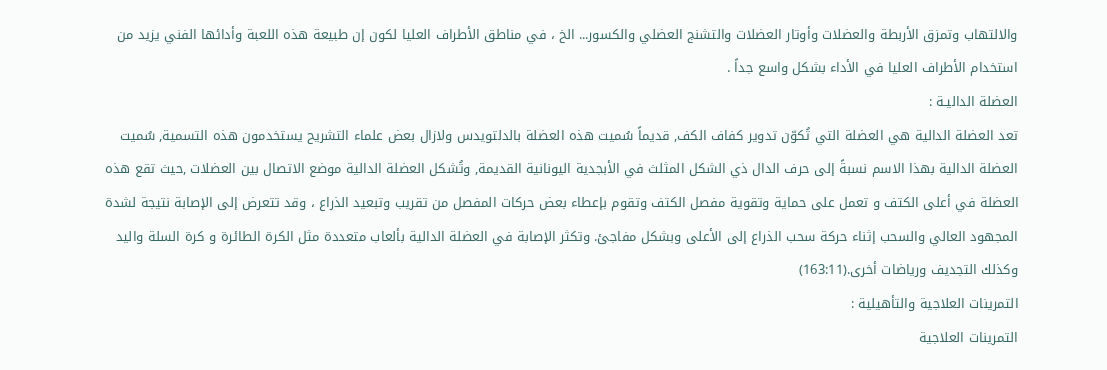والالتهاب وتمزق الأربطة والعضلات وأوتار العضلات والتشنج العضلي والكسور... الخ ، في مناطق الأطراف العليا لكون إن طبيعة هذه اللعبة وأدائها الفني يزيد من استخدام الأطراف العليا في الأداء بشكل واسع جداً .
العضلة الداليـة :
تعد العضلة الدالية هي العضلة التي تُكوّن تدوير كفاف الكف, قديماً سُميت هذه العضلة بالدلتويدس ولازال بعض علماء التشريح يستخدمون هذه التسمية, سُميت العضلة الدالية بهذا الاسم نسبةً إلى حرف الدال ذي الشكل المثلث في الأبجدية اليونانية القديمة, وتُشكل العضلة الدالية موضع الاتصال بين العضلات ,حيث تقع هذه العضلة في أعلى الكتف و تعمل على حماية وتقوية مفصل الكتف وتقوم بإعطاء بعض حركات المفصل من تقريب وتبعيد الذراع ، وقد تتعرض إلى الإصابة نتيجة لشدة المجهود العالي والسحب إثناء حركة سحب الذراع إلى الأعلى وبشكل مفاجئ. وتكثر الإصابة في العضلة الدالية بألعاب متعددة مثل الكرة الطائرة و كرة السلة واليد وكذلك التجديف ورياضات أخرى.(163:11)
التمرينات العلاجية والتأهيلية :
التمرينات العلاجية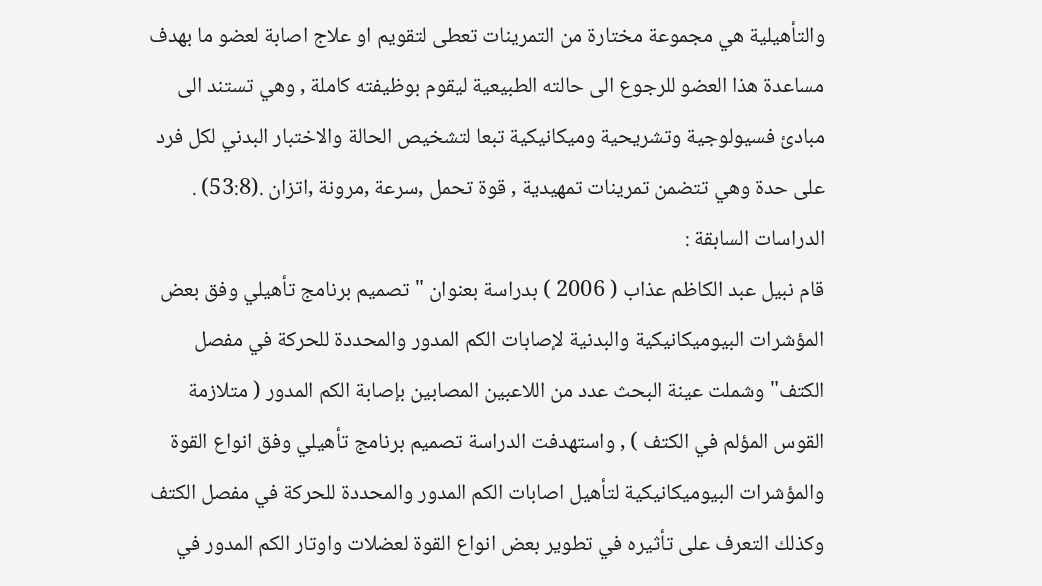والتأهيلية هي مجموعة مختارة من التمرينات تعطى لتقويم او علاج اصابة لعضو ما بهدف مساعدة هذا العضو للرجوع الى حالته الطبيعية ليقوم بوظيفته كاملة , وهي تستند الى مبادئ فسيولوجية وتشريحية وميكانيكية تبعا لتشخيص الحالة والاختبار البدني لكل فرد على حدة وهي تتضمن تمرينات تمهيدية , قوة تحمل ,سرعة ,مرونة ,اتزان .(53:8) .
الدراسات السابقة :
قام نبيل عبد الكاظم عذاب ( 2006 ) بدراسة بعنوان "تصميم برنامج تأهيلي وفق بعض المؤشرات البيوميكانيكية والبدنية لإصابات الكم المدور والمحددة للحركة في مفصل الكتف" وشملت عينة البحث عدد من اللاعبين المصابين بإصابة الكم المدور ( متلازمة القوس المؤلم في الكتف ) , واستهدفت الدراسة تصميم برنامج تأهيلي وفق انواع القوة والمؤشرات البيوميكانيكية لتأهيل اصابات الكم المدور والمحددة للحركة في مفصل الكتف وكذلك التعرف على تأثيره في تطوير بعض انواع القوة لعضلات واوتار الكم المدور في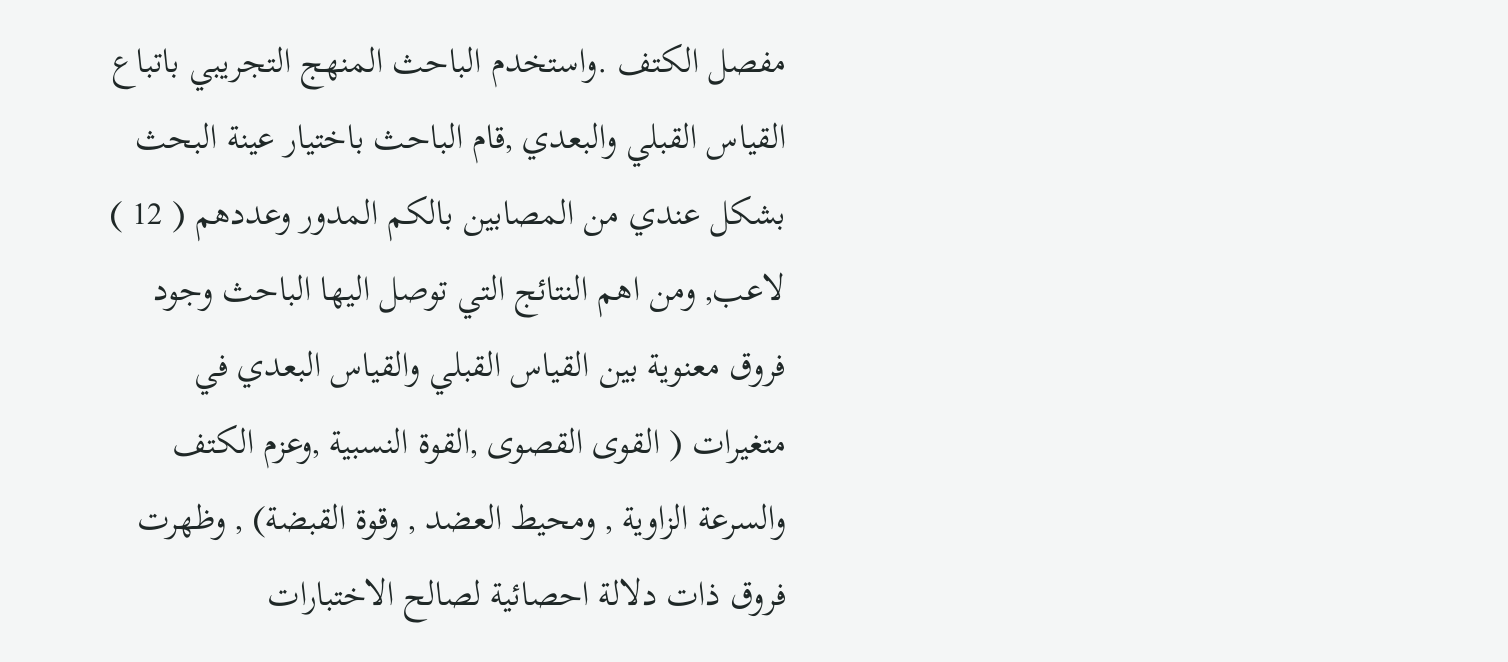مفصل الكتف .واستخدم الباحث المنهج التجريبي باتباع القياس القبلي والبعدي ,قام الباحث باختيار عينة البحث بشكل عندي من المصابين بالكم المدور وعددهم ( 12 ) لاعب, ومن اهم النتائج التي توصل اليها الباحث وجود فروق معنوية بين القياس القبلي والقياس البعدي في متغيرات ( القوى القصوى ,القوة النسبية ,وعزم الكتف والسرعة الزاوية , ومحيط العضد , وقوة القبضة) , وظهرت فروق ذات دلالة احصائية لصالح الاختبارات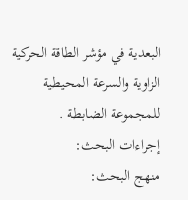البعدية في مؤشر الطاقة الحركية الزاوية والسرعة المحيطية للمجموعة الضابطة .
إجراءات البحث:
منهج البحث: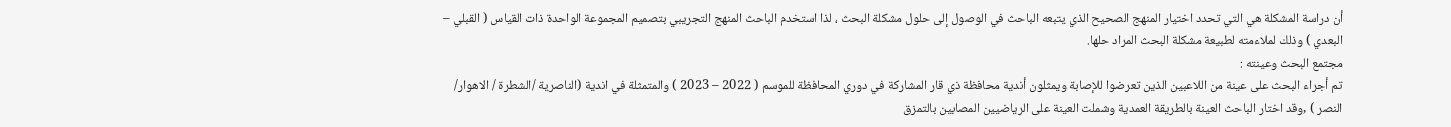أن دراسة المشكلة هي التي تحدد اختيار المنهج الصحيح الذي يتبعه الباحث في الوصول إلى حلول مشكلة البحث ، لذا استخدم الباحث المنهج التجريبي بتصميم المجموعة الواحدة ذات القياس ( القبلي – البعدي ) وذلك لملاءمته لطبيعة مشكلة البحث المراد حلها.
مجتمع البحث وعينته :
تم أجراء البحث على عينة من اللاعبين الذين تعرضوا للإصابة ويمثلون أندية محافظة ذي قار المشاركة في دوري المحافظة للموسم ( 2022 – 2023 ) والمتمثلة في اندية (الناصرية /الشطرة / الاهوار/ النصر ) ,وقد اختار الباحث العينة بالطريقة العمدية وشملت العينة على الرياضيين المصابين بالتمزق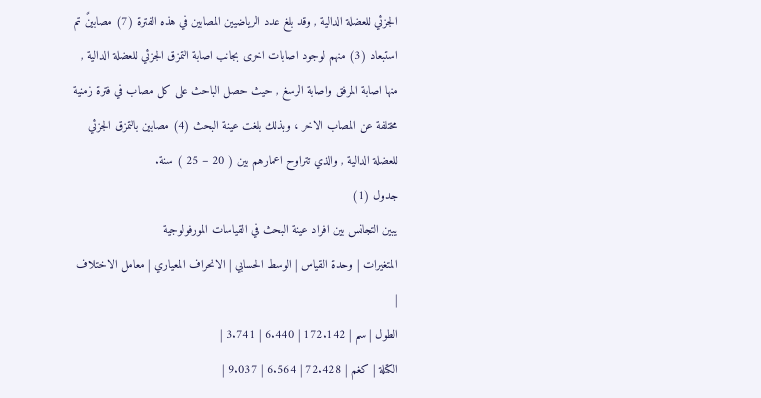الجزئي للعضلة الدالية , وقد بلغ عدد الرياضيين المصابين في هذه الفترة (7) مصابينً تم استبعاد (3) منهم لوجود اصابات اخرى بجانب اصابة التمزق الجزئي للعضلة الدالية , منها اصابة المرفق واصابة الرسغ , حيث حصل الباحث على كل مصاب في فترة زمنية مختلفة عن المصاب الاخر ، وبذلك بلغت عينة البحث (4) مصابين بالتمزق الجزئي للعضلة الدالية , والذي تتراوح اعمارهم بين ( 20 – 25 ) سنة.
جدول (1)
يبين التجانس بين افراد عينة البحث في القياسات المورفولوجية
المتغيرات | وحدة القياس | الوسط الحسابي | الانحراف المعياري | معامل الاختلاف |
الطول | سم | 172.142 | 6.440 | 3.741 |
الكتلة | كغم | 72.428 | 6.564 | 9.037 |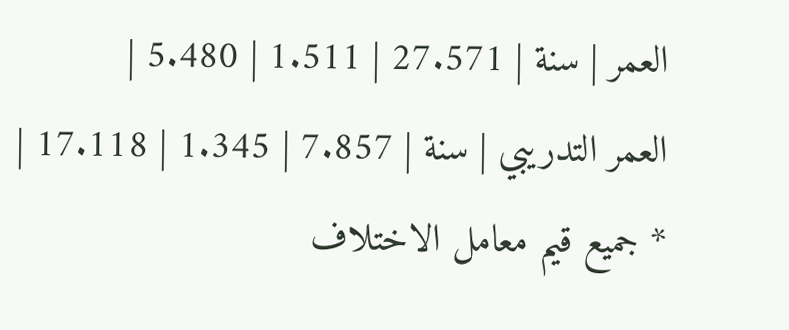العمر | سنة | 27.571 | 1.511 | 5.480 |
العمر التدريبي | سنة | 7.857 | 1.345 | 17.118 |
* جميع قيم معامل الاختلاف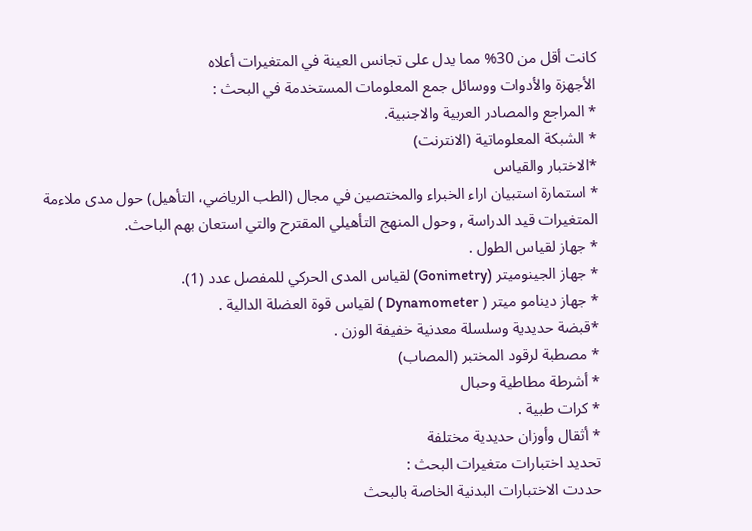كانت أقل من 30% مما يدل على تجانس العينة في المتغيرات أعلاه
الأجهزة والأدوات ووسائل جمع المعلومات المستخدمة في البحث :
* المراجع والمصادر العربية والاجنبية.
* الشبكة المعلوماتية (الانترنت)
*الاختبار والقياس
* استمارة استبيان اراء الخبراء والمختصين في مجال (الطب الرياضي، التأهيل) حول مدى ملاءمة المتغيرات قيد الدراسة , وحول المنهج التأهيلي المقترح والتي استعان بهم الباحث.
* جهاز لقياس الطول .
* جهاز الجينوميتر (Gonimetry) لقياس المدى الحركي للمفصل عدد (1).
* جهاز دينامو ميتر ( Dynamometer ) لقياس قوة العضلة الدالية .
*قبضة حديدية وسلسلة معدنية خفيفة الوزن .
* مصطبة لرقود المختبر (المصاب)
* أشرطة مطاطية وحبال
* كرات طبية .
* أثقال وأوزان حديدية مختلفة
تحديد اختبارات متغيرات البحث :
حددت الاختبارات البدنية الخاصة بالبحث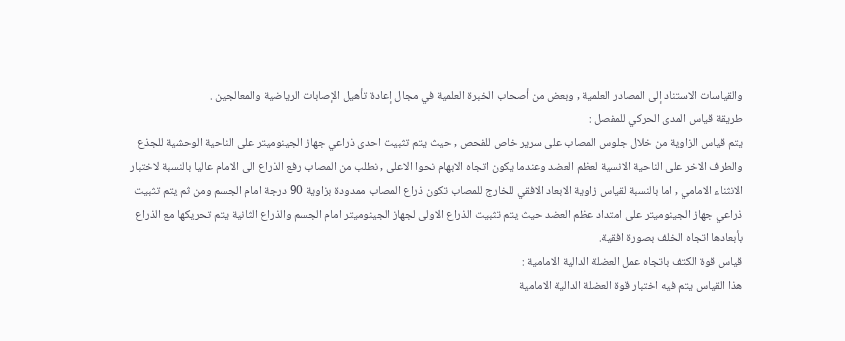والقياسات الاستناد إلى المصادر العلمية , وبعض من أصحاب الخبرة العلمية في مجال إعادة تأهيل الإصابات الرياضية والمعالجين .
طريقة قياس المدى الحركي للمفصل :
يتم قياس الزاوية من خلال جلوس المصاب على سرير خاص للفحص , حيث يتم تثبيت احدى ذراعي جهاز الجينوميتر على الناحية الوحشية للجذع والطرف الاخر على الناحية الانسية لعظم العضد وعندما يكون اتجاه الابهام نحوا الاعلى , نطلب من المصاب رفع الذراع الى الامام عاليا بالنسبة لاختبار الانثناء الامامي , اما بالنسبة لقياس زاوية الابعاد الافقي للخارج للمصاب تكون ذراع المصاب ممدودة بزاوية 90 درجة امام الجسم ومن ثم يتم تثبيت ذراعي جهاز الجينوميتر على امتداد عظم العضد حيث يتم تثبيت الذراع الاولى لجهاز الجينوميتر امام الجسم والذراع الثانية يتم تحريكها مع الذراع بأبعادها اتجاه الخلف بصورة افقية.
قياس قوة الكتف باتجاه عمل العضلة الدالية الامامية :
هذا القياس يتم فيه اختبار قوة العضلة الدالية الامامية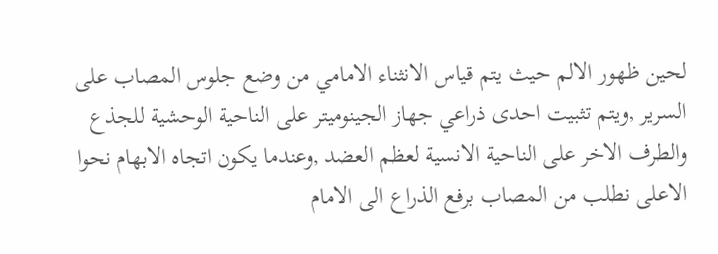لحين ظهور الالم حيث يتم قياس الانثناء الامامي من وضع جلوس المصاب على السرير ,ويتم تثبيت احدى ذراعي جهاز الجينوميتر على الناحية الوحشية للجذع والطرف الاخر على الناحية الانسية لعظم العضد ,وعندما يكون اتجاه الابهام نحوا الاعلى نطلب من المصاب برفع الذراع الى الامام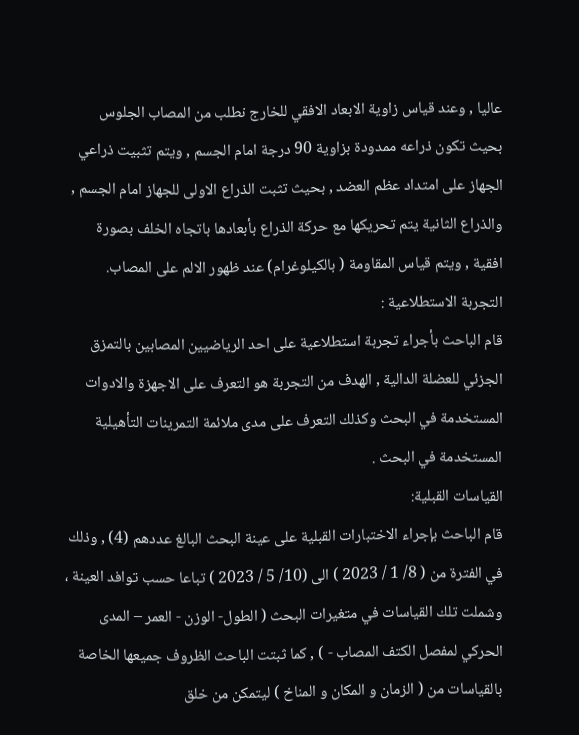عاليا , وعند قياس زاوية الابعاد الافقي للخارج نطلب من المصاب الجلوس بحيث تكون ذراعه ممدودة بزاوية 90 درجة امام الجسم , ويتم تثبيت ذراعي الجهاز على امتداد عظم العضد , بحيث تثبت الذراع الاولى للجهاز امام الجسم , والذراع الثانية يتم تحريكها مع حركة الذراع بأبعادها باتجاه الخلف بصورة افقية , ويتم قياس المقاومة ( بالكيلوغرام) عند ظهور الالم على المصاب.
التجربة الاستطلاعية :
قام الباحث بأجراء تجربة استطلاعية على احد الرياضيين المصابين بالتمزق الجزئي للعضلة الدالية , الهدف من التجربة هو التعرف على الاجهزة والادوات المستخدمة في البحث وكذلك التعرف على مدى ملائمة التمرينات التأهيلية المستخدمة في البحث .
القياسات القبلية:
قام الباحث بإجراء الاختبارات القبلية على عينة البحث البالغ عددهم (4) , وذلك في الفترة من ( 8/ 1 / 2023 ) الى (10/ 5 / 2023 ) تباعا حسب توافد العينة ، وشملت تلك القياسات في متغيرات البحث ( الطول- الوزن - العمر – المدى الحركي لمفصل الكتف المصاب - ) , كما ثبتت الباحث الظروف جميعها الخاصة بالقياسات من ( الزمان و المكان و المناخ ) ليتمكن من خلق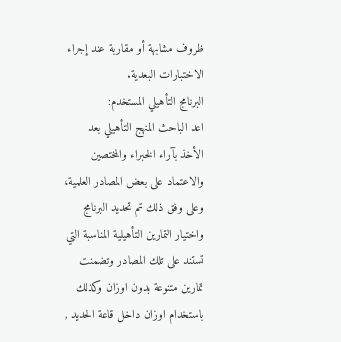ظروف مشابهة أو مقاربة عند إجراء الاختبارات البعدية.
البرنامج التأهيلي المستخدم:
اعد الباحث المنهج التأهيلي بعد الأخذ بآراء الخبراء والمختصين والاعتماد على بعض المصادر العلمية، وعلى وفق ذلك تم تحديد البرنامج واختيار التمارين التأهيلية المناسبة التي تستند على تلك المصادر وتضمنت تمارين متنوعة بدون اوزان وكذلك باستخدام اوزان داخل قاعة الحديد ,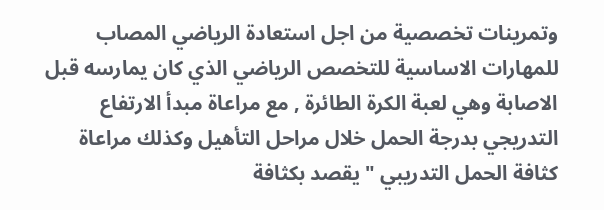وتمرينات تخصصية من اجل استعادة الرياضي المصاب للمهارات الاساسية للتخصص الرياضي الذي كان يمارسه قبل الاصابة وهي لعبة الكرة الطائرة , مع مراعاة مبدأ الارتفاع التدريجي بدرجة الحمل خلال مراحل التأهيل وكذلك مراعاة كثافة الحمل التدريبي " يقصد بكثافة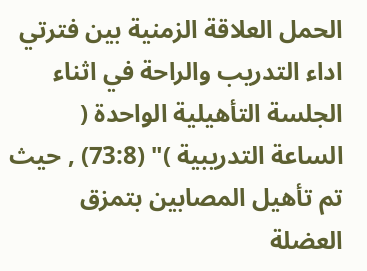الحمل العلاقة الزمنية بين فترتي اداء التدريب والراحة في اثناء الجلسة التأهيلية الواحدة ( الساعة التدريبية )" (73:8) , حيث تم تأهيل المصابين بتمزق العضلة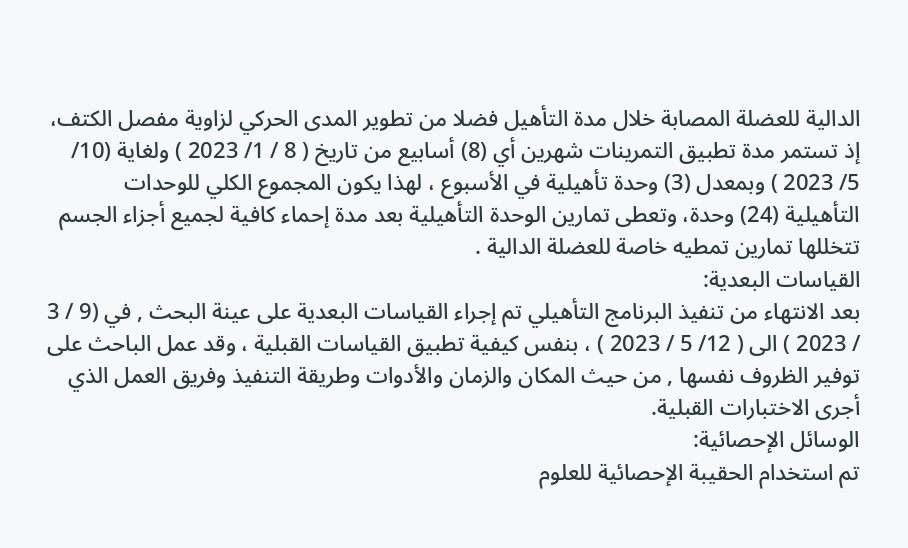الدالية للعضلة المصابة خلال مدة التأهيل فضلا من تطوير المدى الحركي لزاوية مفصل الكتف، إذ تستمر مدة تطبيق التمرينات شهرين أي (8) أسابيع من تاريخ ( 8 / 1/ 2023 ) ولغاية (10/ 5/ 2023 ) وبمعدل (3) وحدة تأهيلية في الأسبوع ، لهذا يكون المجموع الكلي للوحدات التأهيلية (24) وحدة، وتعطى تمارين الوحدة التأهيلية بعد مدة إحماء كافية لجميع أجزاء الجسم تتخللها تمارين تمطيه خاصة للعضلة الدالية .
القياسات البعدية:
بعد الانتهاء من تنفيذ البرنامج التأهيلي تم إجراء القياسات البعدية على عينة البحث , في (9 / 3 / 2023 ) الى ( 12/ 5 / 2023 ) ، بنفس كيفية تطبيق القياسات القبلية ، وقد عمل الباحث على توفير الظروف نفسها , من حيث المكان والزمان والأدوات وطريقة التنفيذ وفريق العمل الذي أجرى الاختبارات القبلية.
الوسائل الإحصائية:
تم استخدام الحقيبة الإحصائية للعلوم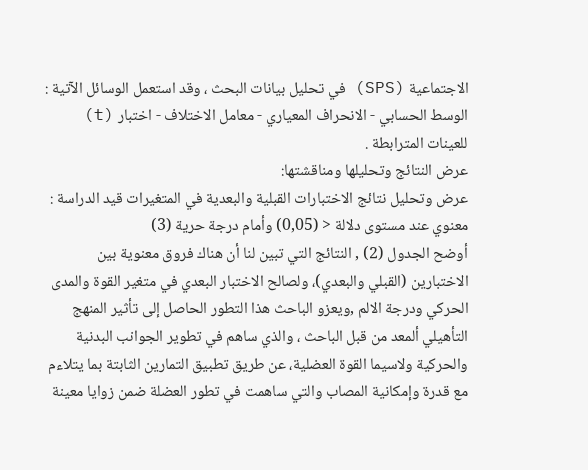الاجتماعية (SPS) في تحليل بيانات البحث ، وقد استعمل الوسائل الآتية : الوسط الحسابي - الانحراف المعياري - معامل الاختلاف - اختبار (t) للعينات المترابطة .
عرض النتائج وتحليلها ومناقشتها:
عرض وتحليل نتائج الاختبارات القبلية والبعدية في المتغيرات قيد الدراسة :
معنوي عند مستوى دلالة < (0,05) وأمام درجة حرية (3)
أوضح الجدول (2) , النتائج التي تبين لنا أن هناك فروق معنوية بين الاختبارين (القبلي والبعدي)، ولصالح الاختبار البعدي في متغير القوة والمدى الحركي ودرجة الالم ,ويعزو الباحث هذا التطور الحاصل إلى تأثير المنهج التأهيلي ألمعد من قبل الباحث ، والذي ساهم في تطوير الجوانب البدنية والحركية ولاسيما القوة العضلية، عن طريق تطبيق التمارين الثابتة بما يتلاءم مع قدرة وإمكانية المصاب والتي ساهمت في تطور العضلة ضمن زوايا معينة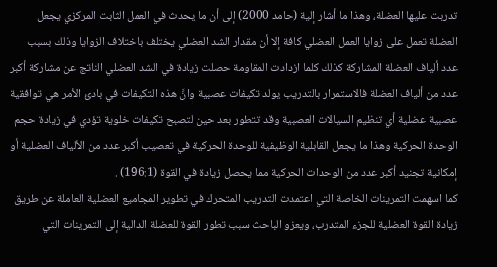تدربت عليها العضلة، وهذا ما أشار إلية (حامد 2000) إلى أن ما يحدث في العمل الثابت المركزي يجعل العضلة تعمل على زوايا العمل العضلي كافة إلا أن مقدار الشد العضلي يختلف باختلاف الزوايا وذلك بسبب عدد ألياف العضلة المشاركة كذلك كلما ازدادت المقاومة حصلت زيادة في الشد العضلي الناتج عن مشاركة أكبر عدد من ألياف العضلة فالاستمرار بالتدريب يولد تكيفات عصبية وانَّ هذه التكيفات في بادئ الأمر هي توافقية عصبية عضلية أي تنظيم السيالات العصبية وقد تتطور بعد حين لتصبح تكيفات خلوية تؤدي في زيادة حجم الوحدة الحركية وهذا ما يجعل القابلية الوظيفية للوحدة الحركية في تعصيب أكبر عدد من الألياف العضلية أو إمكانية تجنيد أكبر عدد من الوحدات الحركية مما يحصل زيادة في القوة (196:1) .
كما اسهمت التمرينات الخاصة التي اعتمدت التدريب المتحرك في تطوير المجاميع العضلية العاملة عن طريق زيادة القوة العضلية للجزء المتدرب، ويعزو الباحث سبب تطور القوة للعضلة الدالية إلى التمرينات التي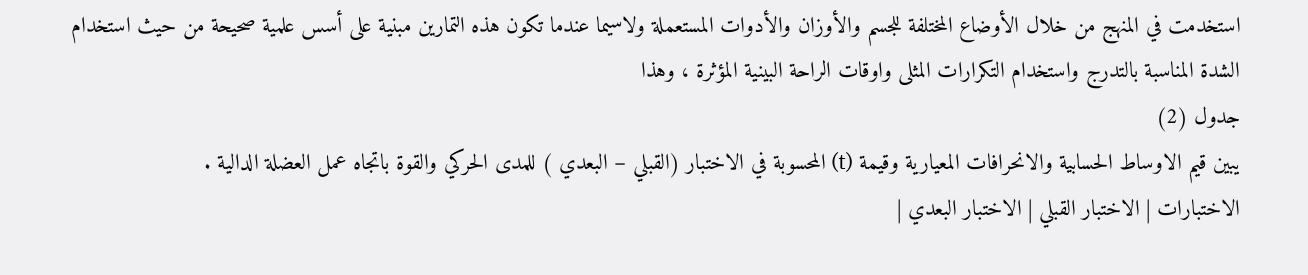استخدمت في المنهج من خلال الأوضاع المختلفة للجسم والأوزان والأدوات المستعملة ولاسيما عندما تكون هذه التمارين مبنية على أسس علمية صحيحة من حيث استخدام الشدة المناسبة بالتدرج واستخدام التكرارات المثلى واوقات الراحة البينية المؤثرة ، وهذا
جدول (2)
يبين قيم الاوساط الحسابية والانحرافات المعيارية وقيمة (t) المحسوبة في الاختبار (القبلي – البعدي ) للمدى الحركي والقوة باتجاه عمل العضلة الدالية .
الاختبارات | الاختبار القبلي | الاختبار البعدي |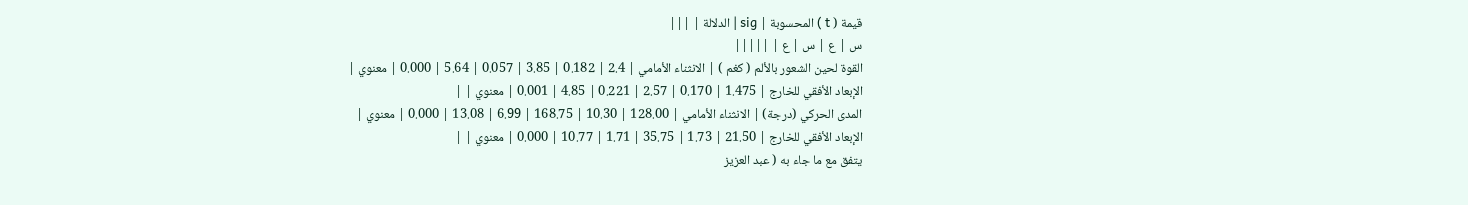قيمة ( t ) المحسوبة | sig | الدلالة | |||
س | ع | س | ع | |||||
القوة لحين الشعور بالألم ( كغم ) | الانثناء الأمامي | 2.4 | 0.182 | 3.85 | 0.057 | 5.64 | 0.000 | معنوي |
الإبعاد الأفقي للخارج | 1.475 | 0.170 | 2.57 | 0.221 | 4.85 | 0.001 | معنوي | |
المدى الحركي (درجة) | الانثناء الأمامي | 128.00 | 10.30 | 168.75 | 6.99 | 13.08 | 0.000 | معنوي |
الإبعاد الأفقي للخارج | 21.50 | 1.73 | 35.75 | 1.71 | 10.77 | 0.000 | معنوي | |
يتفق مع ما جاء به ( عبد العزيز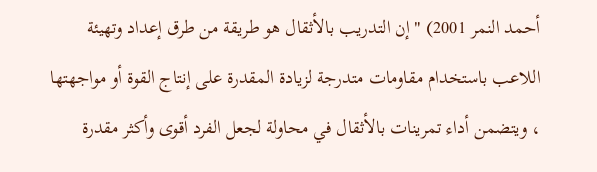أحمد النمر 2001) " إن التدريب بالأثقال هو طريقة من طرق إعداد وتهيئة اللاعب باستخدام مقاومات متدرجة لزيادة المقدرة على إنتاج القوة أو مواجهتها ، ويتضمن أداء تمرينات بالأثقال في محاولة لجعل الفرد أقوى وأكثر مقدرة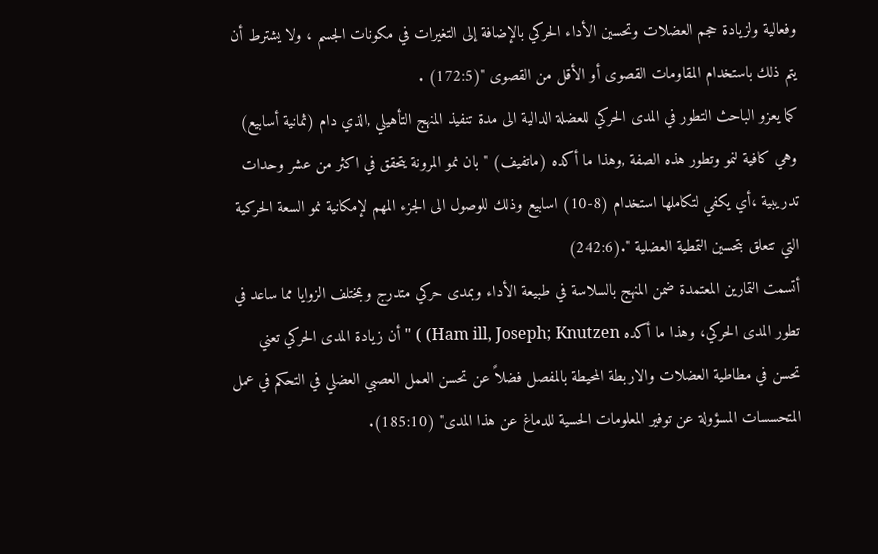وفعالية ولزيادة حجم العضلات وتحسين الأداء الحركي بالإضافة إلى التغيرات في مكونات الجسم ، ولا يشترط أن يتم ذلك باستخدام المقاومات القصوى أو الأقل من القصوى "(172:5) .
كما يعزو الباحث التطور في المدى الحركي للعضلة الدالية الى مدة تنفيذ المنهج التأهيلي ,الذي دام (ثمانية أسابيع) وهي كافية لنمو وتطور هذه الصفة ,وهذا ما أكده (ماتفيف) "بان نمو المرونة يتحقق في اكثر من عشر وحدات تدريبية ،أي يكفي لتكاملها استخدام (8-10) اسابيع وذلك للوصول الى الجزء المهم لإمكانية نمو السعة الحركية التي تتعلق بتحسين التمطية العضلية ".(242:6)
أتسمت التمارين المعتمدة ضمن المنهج بالسلاسة في طبيعة الأداء وبمدى حركي متدرج وبمختلف الزوايا مما ساعد في تطور المدى الحركي، وهذا ما أكده Ham ill, Joseph; Knutzen) ) " أن زيادة المدى الحركي تعني تحسن في مطاطية العضلات والاربطة المحيطة بالمفصل فضلاً عن تحسن العمل العصبي العضلي في التحكم في عمل المتحسسات المسؤولة عن توفير المعلومات الحسية للدماغ عن هذا المدى" (185:10).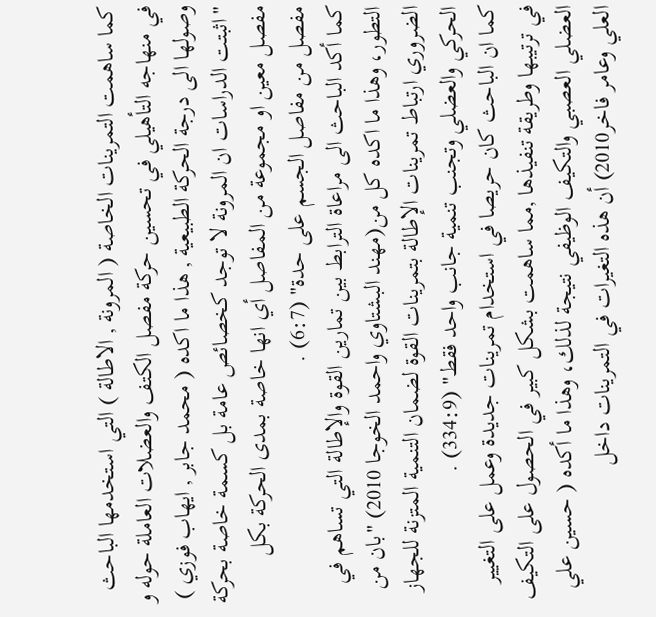كما ساهمت التمرينات الخاصة ( المرونة , الاطالة ) التي استخدمها الباحث في منهاجه التأهيلي في تحسين حركة مفصل الكتف والعضلات العاملة حوله و وصولها الى درجة الحركة الطبيعية , هذا ما اكده ( محمد جابر , ايهاب فوزي ) "اثبتت الدراسات ان المرونة لا توجد كخصائص عامة بل كسمة خاصة بحركة مفصل معين او مجموعة من المفاصل أي انها خاصة بمدى الحركة بكل مفصل من مفاصل الجسم على حدة" (6:7) .
كما أكد الباحث الى مراعاة الترابط بين تمارين القوة والإطالة التي تساهم في التطور، وهذا ما اكده كل من(مهند البشتاوي واحمد الخوجا 2010) "بان من الضروري ارتباط تمرينات الإطالة بتمرينات القوة لضمان التنمية المتزنة للجهاز الحركي والعضلي وتجنب تنمية جانب واحد فقط" (334:9) .
كما ان الباحث كان حريصا في استخدام تمرينات جديدة وعمل على التغيير في ترتيبها وطريقة تنفيذها ,مما ساهمت بشكل كبير في الحصول على التكيف العضلي العصبي والتكيف الوظيفي نتيجة لذلك، وهذا ما أكده ( حسين علي العلي وعامر فاخر2010) أن هذه التغيرات في التمرينات داخل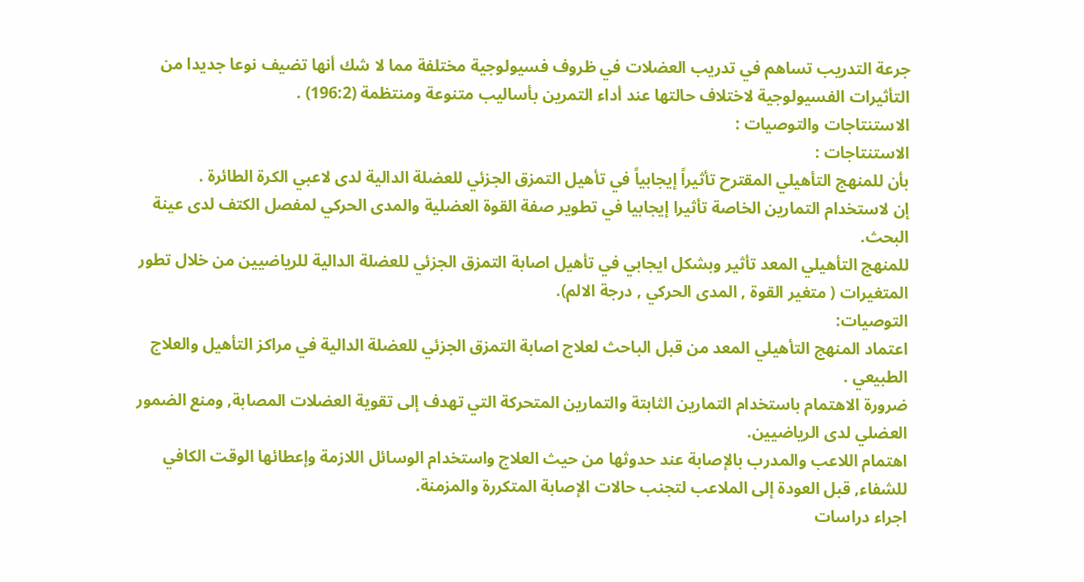جرعة التدريب تساهم في تدريب العضلات في ظروف فسيولوجية مختلفة مما لا شك أنها تضيف نوعا جديدا من التأثيرات الفسيولوجية لاختلاف حالتها عند أداء التمرين بأساليب متنوعة ومنتظمة (196:2) .
الاستنتاجات والتوصيات :
الاستنتاجات :
بأن للمنهج التأهيلي المقترح تأثيراً إيجابياً في تأهيل التمزق الجزئي للعضلة الدالية لدى لاعبي الكرة الطائرة .
إن لاستخدام التمارين الخاصة تأثيرا إيجابيا في تطوير صفة القوة العضلية والمدى الحركي لمفصل الكتف لدى عينة البحث.
للمنهج التأهيلي المعد تأثير وبشكل ايجابي في تأهيل اصابة التمزق الجزئي للعضلة الدالية للرياضيين من خلال تطور المتغيرات ( متغير القوة , المدى الحركي , درجة الالم).
التوصيات:
اعتماد المنهج التأهيلي المعد من قبل الباحث لعلاج اصابة التمزق الجزئي للعضلة الدالية في مراكز التأهيل والعلاج الطبيعي .
ضرورة الاهتمام باستخدام التمارين الثابتة والتمارين المتحركة التي تهدف إلى تقوية العضلات المصابة, ومنع الضمور العضلي لدى الرياضيين.
اهتمام اللاعب والمدرب بالإصابة عند حدوثها من حيث العلاج واستخدام الوسائل اللازمة وإعطائها الوقت الكافي للشفاء, قبل العودة إلى الملاعب لتجنب حالات الإصابة المتكررة والمزمنة.
اجراء دراسات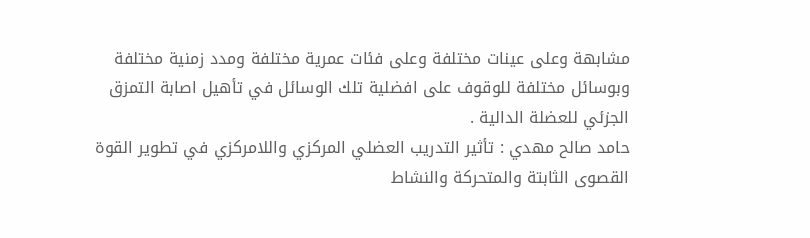مشابهة وعلى عينات مختلفة وعلى فئات عمرية مختلفة ومدد زمنية مختلفة وبوسائل مختلفة للوقوف على افضلية تلك الوسائل في تأهيل اصابة التمزق الجزئي للعضلة الدالية .
حامد صالح مهدي : تأثير التدريب العضلي المركزي واللامركزي في تطوير القوة القصوى الثابتة والمتحركة والنشاط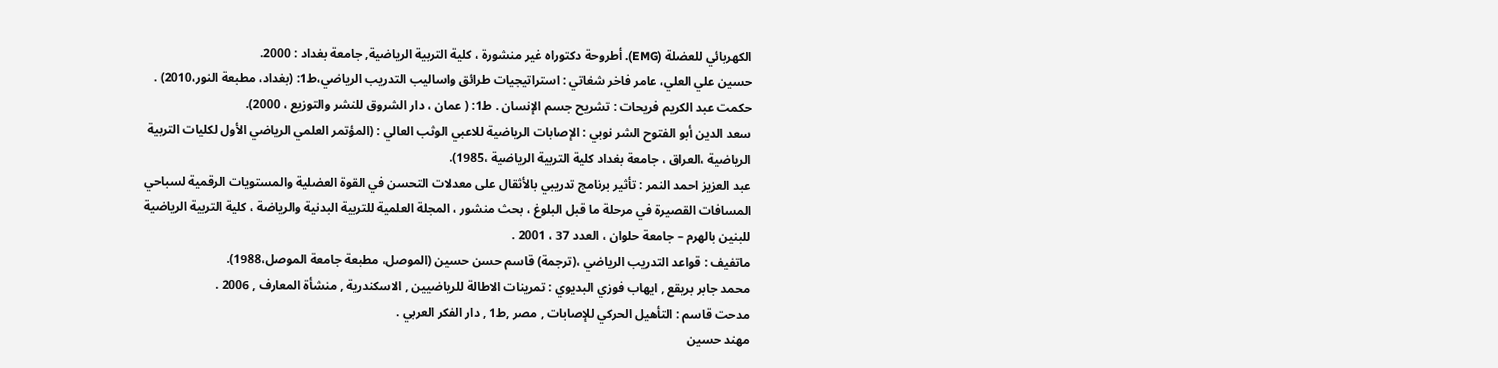الكهربائي للعضلة (EMG). أطروحة دكتوراه غير منشورة ، كلية التربية الرياضية, جامعة بغداد : 2000.
حسين علي العلي، عامر فاخر شغاتي : استراتيجيات طرائق واساليب التدريب الرياضي،ط1: (بغداد، مطبعة النور،2010) .
حكمت عبد الكريم فريحات : تشريح جسم الإنسان . ط1: ( عمان ، دار الشروق للنشر والتوزيع ، 2000).
سعد الدين أبو الفتوح الشر نوبي : الإصابات الرياضية للاعبي الوثب العالي : (المؤتمر العلمي الرياضي الأول لكليات التربية الرياضية ،العراق ، جامعة بغداد كلية التربية الرياضية ،1985).
عبد العزيز احمد النمر : تأثير برنامج تدريبي بالأثقال على معدلات التحسن في القوة العضلية والمستويات الرقمية لسباحي المسافات القصيرة في مرحلة ما قبل البلوغ ، بحث منشور ، المجلة العلمية للتربية البدنية والرياضة ، كلية التربية الرياضية للبنين بالهرم – جامعة حلوان ، العدد 37 ، 2001 .
ماتفيف : قواعد التدريب الرياضي ،(ترجمة) قاسم حسن حسين (الموصل، مطبعة جامعة الموصل،1988).
محمد جابر بريقع , ايهاب فوزي البديوي : تمرينات الاطالة للرياضيين , الاسكندرية , منشأة المعارف , 2006 .
مدحت قاسم : التأهيل الحركي للإصابات , مصر ,ط1 , دار الفكر العربي .
مهند حسين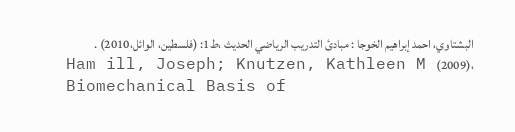البشتاوي، احمد إبراهيم الخوجا : مبادئ التدريب الرياضي الحديث ،ط1: (فلسطين، الوائل،2010) .
Ham ill, Joseph; Knutzen, Kathleen M (2009)، Biomechanical Basis of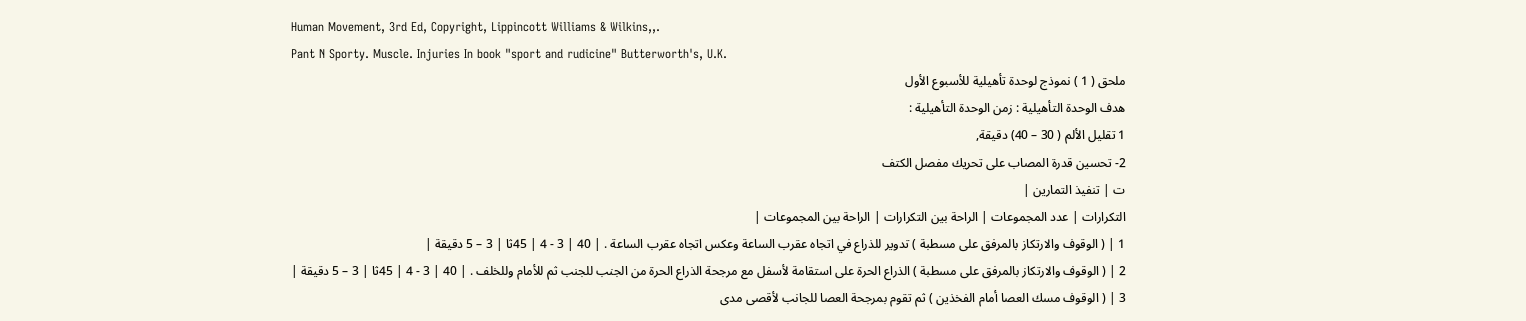Human Movement, 3rd Ed, Copyright, Lippincott Williams & Wilkins,,.
Pant N Sporty. Muscle. Injuries In book "sport and rudicine" Butterworth's, U.K.
ملحق ( 1 ) نموذج لوحدة تأهيلية للأسبوع الأول
هدف الوحدة التأهيلية : زمن الوحدة التأهيلية :
1 تقليل الألم ( 30 – 40) دقيقة,
2- تحسين قدرة المصاب على تحريك مفصل الكتف
ت | تنفيذ التمارين |
التكرارات | عدد المجموعات | الراحة بين التكرارات | الراحة بين المجموعات |
1 | ( الوقوف والارتكاز بالمرفق على مسطبة ) تدوير للذراع في اتجاه عقرب الساعة وعكس اتجاه عقرب الساعة . | 40 | 3 - 4 | 45ثا | 3 – 5 دقيقة |
2 | ( الوقوف والارتكاز بالمرفق على مسطبة ) الذراع الحرة على استقامة لأسفل مع مرجحة الذراع الحرة من الجنب للجنب ثم للأمام وللخلف . | 40 | 3 - 4 | 45ثا | 3 – 5 دقيقة |
3 | ( الوقوف مسك العصا أمام الفخذين ) ثم تقوم بمرجحة العصا للجانب لأقصى مدى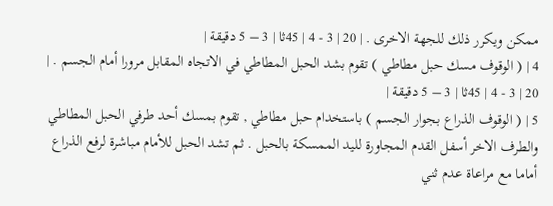ممكن ويكرر ذلك للجهة الاخرى . | 20 | 3 - 4 | 45ثا | 3 – 5 دقيقة |
4 | ( الوقوف مسك حبل مطاطي ) تقوم بشد الحبل المطاطي في الاتجاه المقابل مرورا أمام الجسم . | 20 | 3 - 4 | 45ثا | 3 – 5 دقيقة |
5 | ( الوقوف الذراع بجوار الجسم ) باستخدام حبل مطاطي , تقوم بمسك أحد طرفي الحبل المطاطي والطرف الاخر أسفل القدم المجاورة لليد الممسكة بالحبل . ثم تشد الحبل للأمام مباشرة لرفع الذراع أماما مع مراعاة عدم ثني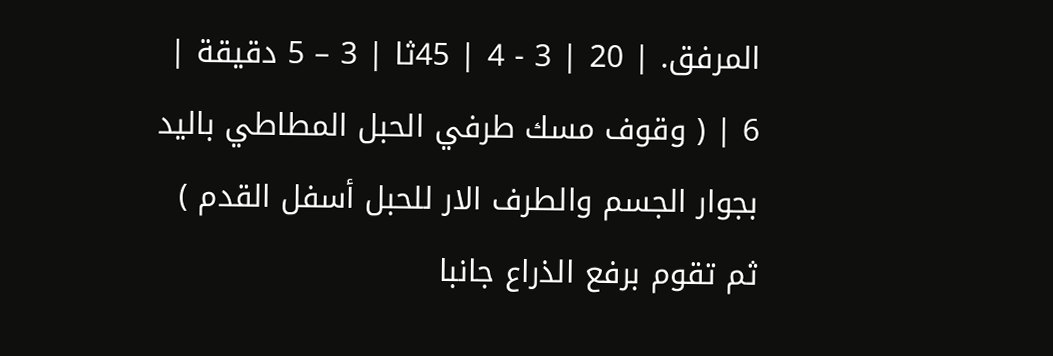المرفق. | 20 | 3 - 4 | 45ثا | 3 – 5 دقيقة |
6 | ( وقوف مسك طرفي الحبل المطاطي باليد بجوار الجسم والطرف الار للحبل أسفل القدم ) ثم تقوم برفع الذراع جانبا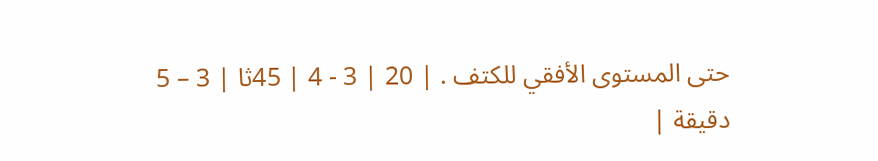حتى المستوى الأفقي للكتف . | 20 | 3 - 4 | 45ثا | 3 – 5 دقيقة |